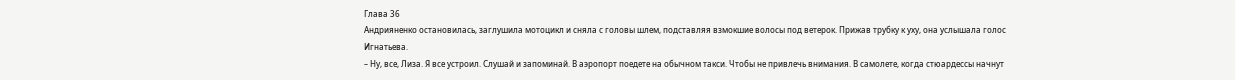Глава 36
Андрияненко остановилась, заглушила мотоцикл и сняла с головы шлем, подставляя взмокшие волосы под ветерок. Прижав трубку к уху, она услышала голос Игнатьева.
– Ну, все, Лиза. Я все устроил. Слушай и запоминай. В аэропорт поедете на обычном такси. Чтобы не привлечь внимания. В самолете, когда стюардессы начнут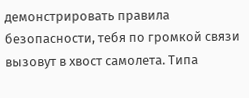демонстрировать правила безопасности, тебя по громкой связи вызовут в хвост самолета. Типа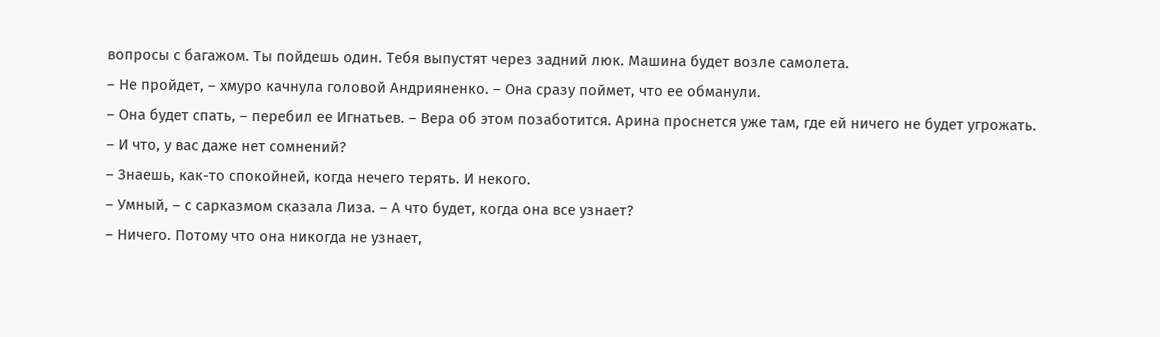вопросы с багажом. Ты пойдешь один. Тебя выпустят через задний люк. Машина будет возле самолета.
– Не пройдет, – хмуро качнула головой Андрияненко. – Она сразу поймет, что ее обманули.
– Она будет спать, – перебил ее Игнатьев. – Вера об этом позаботится. Арина проснется уже там, где ей ничего не будет угрожать.
– И что, у вас даже нет сомнений?
– Знаешь, как-то спокойней, когда нечего терять. И некого.
– Умный, – с сарказмом сказала Лиза. – А что будет, когда она все узнает?
– Ничего. Потому что она никогда не узнает,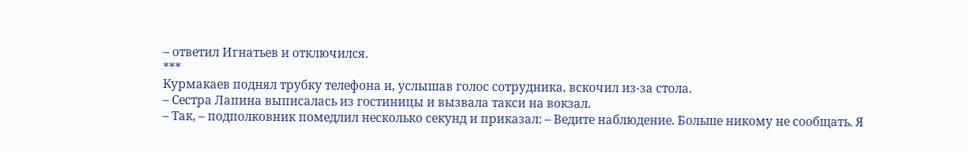– ответил Игнатьев и отключился.
***
Курмакаев поднял трубку телефона и, услышав голос сотрудника, вскочил из-за стола.
– Сестра Лапина выписалась из гостиницы и вызвала такси на вокзал.
– Так, – подполковник помедлил несколько секунд и приказал: – Ведите наблюдение. Больше никому не сообщать. Я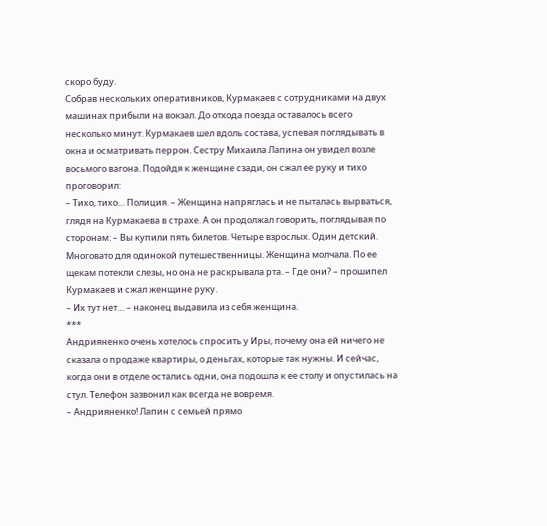скоро буду.
Собрав нескольких оперативников, Курмакаев с сотрудниками на двух машинах прибыли на вокзал. До отхода поезда оставалось всего несколько минут. Курмакаев шел вдоль состава, успевая поглядывать в окна и осматривать перрон. Сестру Михаила Лапина он увидел возле восьмого вагона. Подойдя к женщине сзади, он сжал ее руку и тихо проговорил:
– Тихо, тихо… Полиция. – Женщина напряглась и не пыталась вырваться, глядя на Курмакаева в страхе. А он продолжал говорить, поглядывая по сторонам: – Вы купили пять билетов. Четыре взрослых. Один детский. Многовато для одинокой путешественницы. Женщина молчала. По ее щекам потекли слезы, но она не раскрывала рта. – Где они? – прошипел Курмакаев и сжал женщине руку.
– Их тут нет… – наконец выдавила из себя женщина.
***
Андрияненко очень хотелось спросить у Иры, почему она ей ничего не сказала о продаже квартиры, о деньгах, которые так нужны. И сейчас, когда они в отделе остались одни, она подошла к ее столу и опустилась на стул. Телефон зазвонил как всегда не вовремя.
– Андрияненко! Лапин с семьей прямо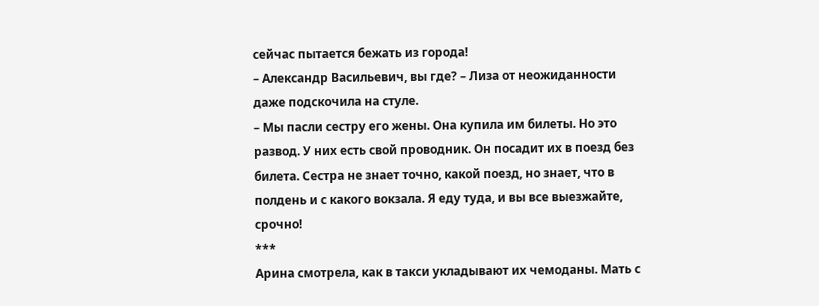сейчас пытается бежать из города!
– Александр Васильевич, вы где? – Лиза от неожиданности даже подскочила на стуле.
– Мы пасли сестру его жены. Она купила им билеты. Но это развод. У них есть свой проводник. Он посадит их в поезд без билета. Сестра не знает точно, какой поезд, но знает, что в полдень и с какого вокзала. Я еду туда, и вы все выезжайте, срочно!
***
Арина смотрела, как в такси укладывают их чемоданы. Мать с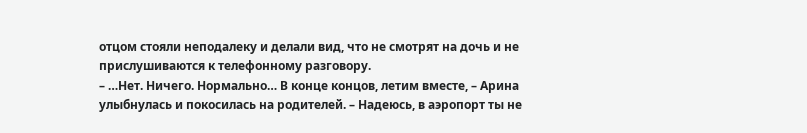отцом стояли неподалеку и делали вид, что не смотрят на дочь и не прислушиваются к телефонному разговору.
– …Нет. Ничего. Нормально… В конце концов, летим вместе, – Арина улыбнулась и покосилась на родителей. – Надеюсь, в аэропорт ты не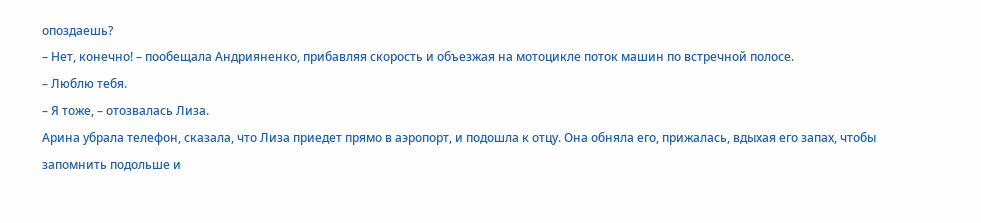опоздаешь?
– Нет, конечно! – пообещала Андрияненко, прибавляя скорость и объезжая на мотоцикле поток машин по встречной полосе.
– Люблю тебя.
– Я тоже, – отозвалась Лиза.
Арина убрала телефон, сказала, что Лиза приедет прямо в аэропорт, и подошла к отцу. Она обняла его, прижалась, вдыхая его запах, чтобы запомнить подольше и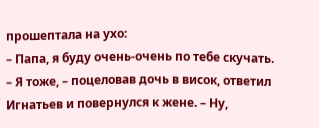прошептала на ухо:
– Папа, я буду очень-очень по тебе скучать.
– Я тоже, – поцеловав дочь в висок, ответил Игнатьев и повернулся к жене. – Ну,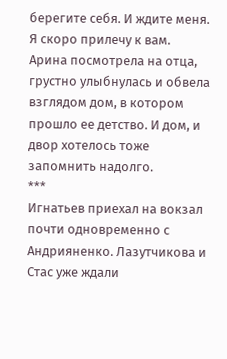берегите себя. И ждите меня. Я скоро прилечу к вам.
Арина посмотрела на отца, грустно улыбнулась и обвела взглядом дом, в котором прошло ее детство. И дом, и двор хотелось тоже запомнить надолго.
***
Игнатьев приехал на вокзал почти одновременно с Андрияненко. Лазутчикова и Стас уже ждали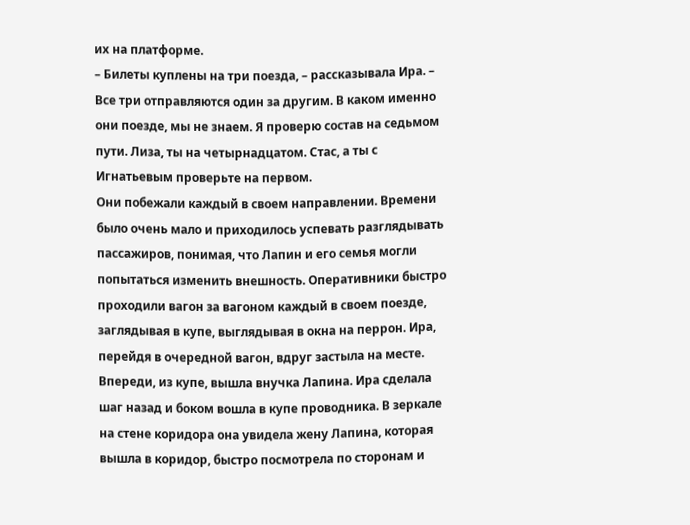их на платформе.
– Билеты куплены на три поезда, – рассказывала Ира. – Все три отправляются один за другим. В каком именно они поезде, мы не знаем. Я проверю состав на седьмом пути. Лиза, ты на четырнадцатом. Стас, а ты с Игнатьевым проверьте на первом.
Они побежали каждый в своем направлении. Времени было очень мало и приходилось успевать разглядывать пассажиров, понимая, что Лапин и его семья могли попытаться изменить внешность. Оперативники быстро проходили вагон за вагоном каждый в своем поезде, заглядывая в купе, выглядывая в окна на перрон. Ира, перейдя в очередной вагон, вдруг застыла на месте. Впереди, из купе, вышла внучка Лапина. Ира сделала шаг назад и боком вошла в купе проводника. В зеркале на стене коридора она увидела жену Лапина, которая вышла в коридор, быстро посмотрела по сторонам и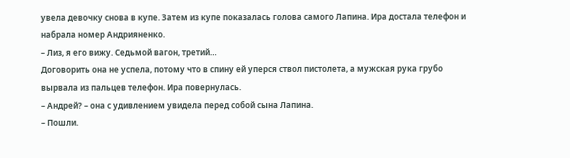увела девочку снова в купе. Затем из купе показалась голова самого Лапина. Ира достала телефон и набрала номер Андрияненко.
– Лиз, я его вижу. Седьмой вагон, третий…
Договорить она не успела, потому что в спину ей уперся ствол пистолета, а мужская рука грубо вырвала из пальцев телефон. Ира повернулась.
– Андрей? – она с удивлением увидела перед собой сына Лапина.
– Пошли.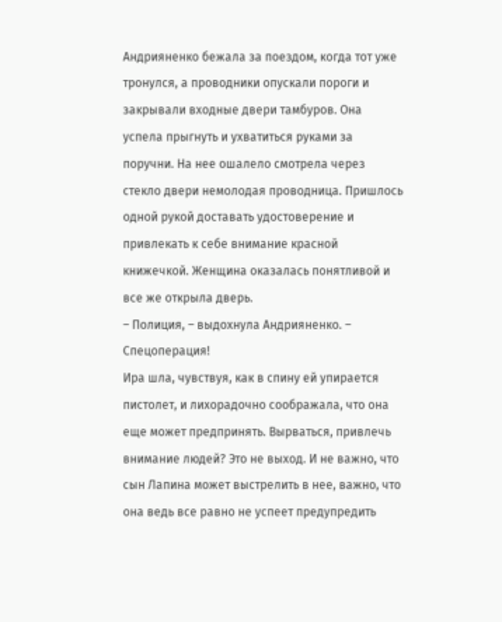Андрияненко бежала за поездом, когда тот уже тронулся, а проводники опускали пороги и закрывали входные двери тамбуров. Она успела прыгнуть и ухватиться руками за поручни. На нее ошалело смотрела через стекло двери немолодая проводница. Пришлось одной рукой доставать удостоверение и привлекать к себе внимание красной книжечкой. Женщина оказалась понятливой и все же открыла дверь.
– Полиция, – выдохнула Андрияненко. – Спецоперация!
Ира шла, чувствуя, как в спину ей упирается пистолет, и лихорадочно соображала, что она еще может предпринять. Вырваться, привлечь внимание людей? Это не выход. И не важно, что сын Лапина может выстрелить в нее, важно, что она ведь все равно не успеет предупредить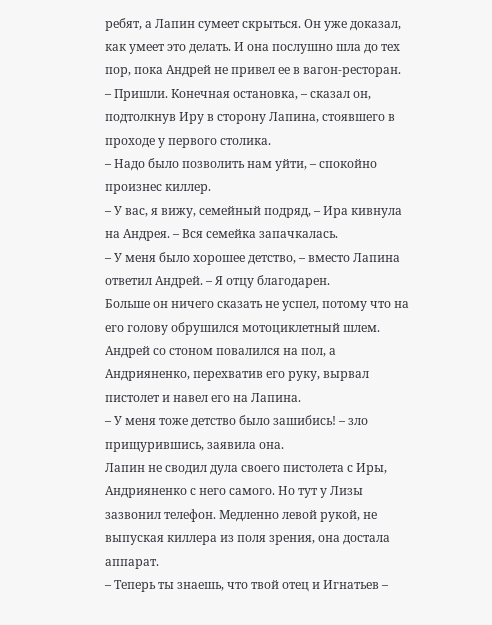ребят, а Лапин сумеет скрыться. Он уже доказал, как умеет это делать. И она послушно шла до тех пор, пока Андрей не привел ее в вагон-ресторан.
– Пришли. Конечная остановка, – сказал он, подтолкнув Иру в сторону Лапина, стоявшего в проходе у первого столика.
– Надо было позволить нам уйти, – спокойно произнес киллер.
– У вас, я вижу, семейный подряд, – Ира кивнула на Андрея. – Вся семейка запачкалась.
– У меня было хорошее детство, – вместо Лапина ответил Андрей. – Я отцу благодарен.
Больше он ничего сказать не успел, потому что на его голову обрушился мотоциклетный шлем. Андрей со стоном повалился на пол, а Андрияненко, перехватив его руку, вырвал пистолет и навел его на Лапина.
– У меня тоже детство было зашибись! – зло прищурившись, заявила она.
Лапин не сводил дула своего пистолета с Иры, Андрияненко с него самого. Но тут у Лизы зазвонил телефон. Медленно левой рукой, не выпуская киллера из поля зрения, она достала аппарат.
– Теперь ты знаешь, что твой отец и Игнатьев –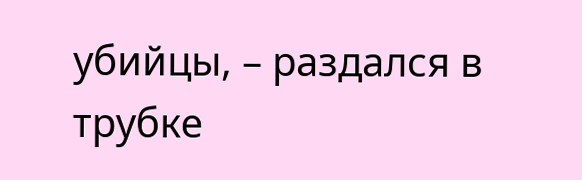убийцы, – раздался в трубке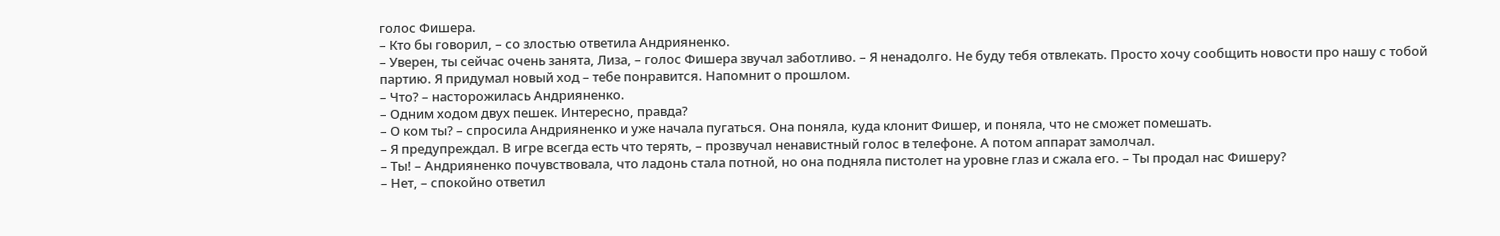голос Фишера.
– Кто бы говорил, – со злостью ответила Андрияненко.
– Уверен, ты сейчас очень занята, Лиза, – голос Фишера звучал заботливо. – Я ненадолго. Не буду тебя отвлекать. Просто хочу сообщить новости про нашу с тобой партию. Я придумал новый ход – тебе понравится. Напомнит о прошлом.
– Что? – насторожилась Андрияненко.
– Одним ходом двух пешек. Интересно, правда?
– О ком ты? – спросила Андрияненко и уже начала пугаться. Она поняла, куда клонит Фишер, и поняла, что не сможет помешать.
– Я предупреждал. В игре всегда есть что терять, – прозвучал ненавистный голос в телефоне. А потом аппарат замолчал.
– Ты! – Андрияненко почувствовала, что ладонь стала потной, но она подняла пистолет на уровне глаз и сжала его. – Ты продал нас Фишеру?
– Нет, – спокойно ответил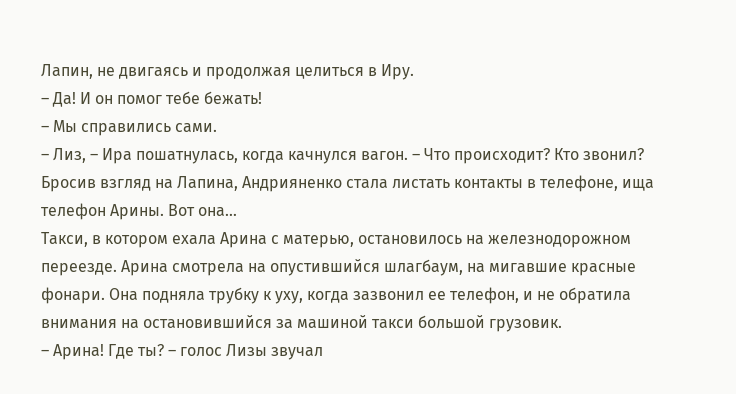Лапин, не двигаясь и продолжая целиться в Иру.
– Да! И он помог тебе бежать!
– Мы справились сами.
– Лиз, – Ира пошатнулась, когда качнулся вагон. – Что происходит? Кто звонил?
Бросив взгляд на Лапина, Андрияненко стала листать контакты в телефоне, ища телефон Арины. Вот она…
Такси, в котором ехала Арина с матерью, остановилось на железнодорожном переезде. Арина смотрела на опустившийся шлагбаум, на мигавшие красные фонари. Она подняла трубку к уху, когда зазвонил ее телефон, и не обратила внимания на остановившийся за машиной такси большой грузовик.
– Арина! Где ты? – голос Лизы звучал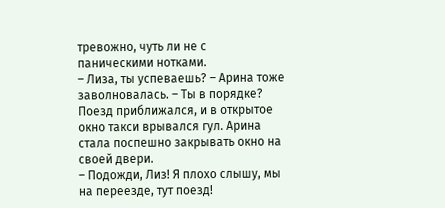тревожно, чуть ли не с паническими нотками.
– Лиза, ты успеваешь? – Арина тоже заволновалась. – Ты в порядке?
Поезд приближался, и в открытое окно такси врывался гул. Арина стала поспешно закрывать окно на своей двери.
– Подожди, Лиз! Я плохо слышу, мы на переезде, тут поезд!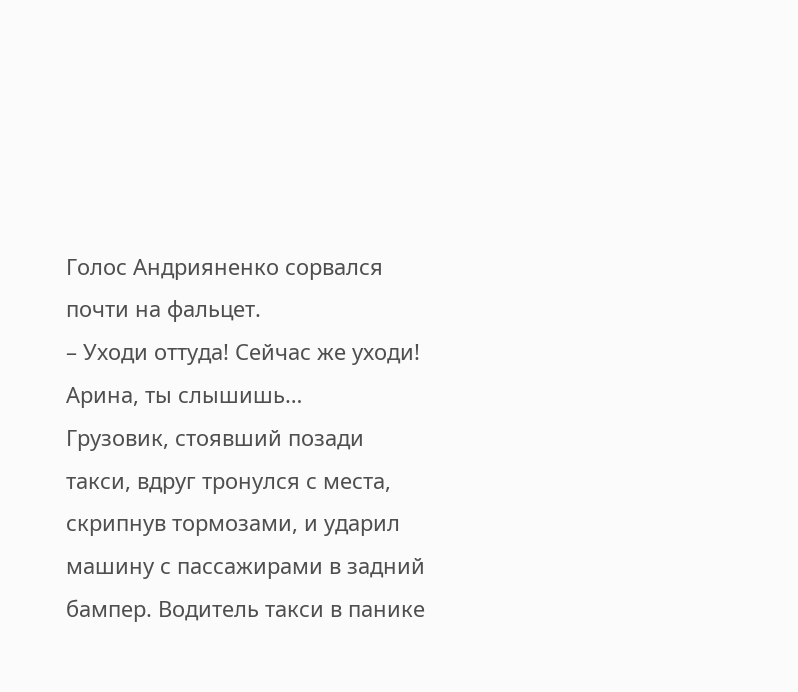Голос Андрияненко сорвался почти на фальцет.
– Уходи оттуда! Сейчас же уходи! Арина, ты слышишь…
Грузовик, стоявший позади такси, вдруг тронулся с места, скрипнув тормозами, и ударил машину с пассажирами в задний бампер. Водитель такси в панике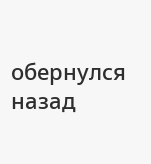обернулся назад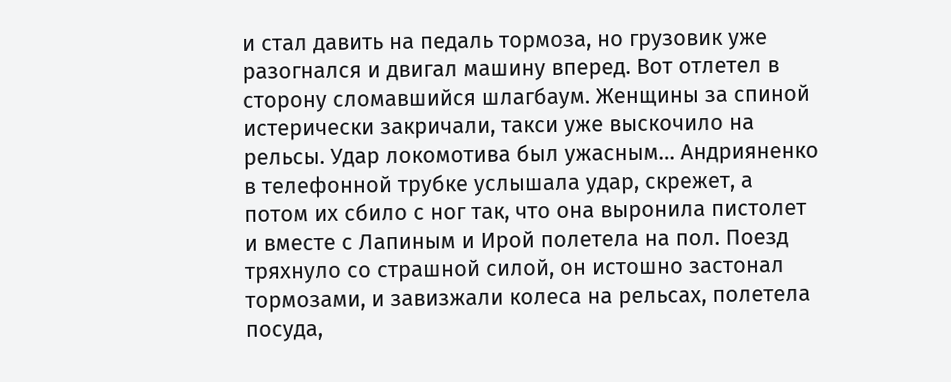и стал давить на педаль тормоза, но грузовик уже разогнался и двигал машину вперед. Вот отлетел в сторону сломавшийся шлагбаум. Женщины за спиной истерически закричали, такси уже выскочило на рельсы. Удар локомотива был ужасным… Андрияненко в телефонной трубке услышала удар, скрежет, а потом их сбило с ног так, что она выронила пистолет и вместе с Лапиным и Ирой полетела на пол. Поезд тряхнуло со страшной силой, он истошно застонал тормозами, и завизжали колеса на рельсах, полетела посуда,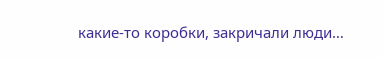какие-то коробки, закричали люди…